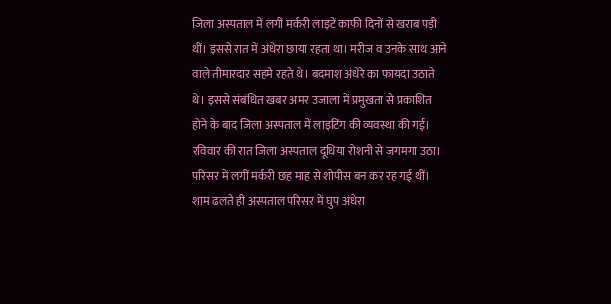जिला अस्पताल में लगीं मर्करी लाइटें काफी दिनों से खराब पड़ी थीं। इससे रात में अंधेरा छाया रहता था। मरीज व उनके साथ आने वाले तीमारदार सहमे रहते थे। बदमाश अंधेरे का फायदा उठाते थे। इससे संबंधित खबर अमर उजाला में प्रमुखता से प्रकाशित होने के बाद जिला अस्पताल में लाइटिंग की व्यवस्था की गई। रविवार की रात जिला अस्पताल दूधिया रोशनी से जगमगा उठा।
परिसर में लगीं मर्करी छह माह से शोपीस बन कर रह गई थीं। शाम ढलते ही अस्पताल परिसर में घुप अंधेरा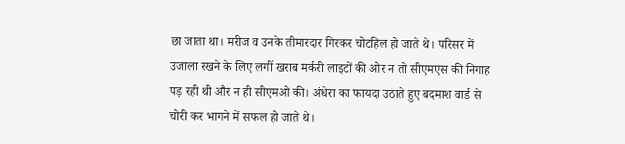छा जाता था। मरीज व उनके तीमारदार गिरकर चोटहिल हो जाते थे। परिसर में उजाला रखने के लिए लगीं खराब मर्करी लाइटों की ओर न तो सीएमएस की निगाह पड़ रही थी और न ही सीएमओ की। अंधेरा का फायदा उठाते हुए बदमाश वार्ड से चोरी कर भागने में सफल हो जाते थे।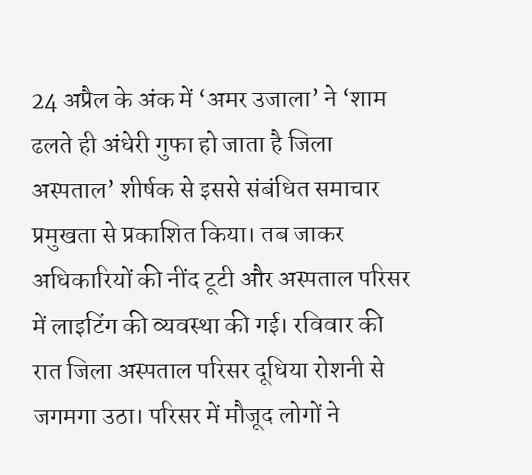24 अप्रैल के अंक में ‘अमर उजाला’ ने ‘शाम ढलते ही अंधेरी गुफा हो जाता है जिला अस्पताल’ शीर्षक से इससे संबंधित समाचार प्रमुखता से प्रकाशित किया। तब जाकर अधिकारियों की नींद टूटी और अस्पताल परिसर में लाइटिंग की व्यवस्था की गई। रविवार की रात जिला अस्पताल परिसर दूधिया रोशनी से जगमगा उठा। परिसर में मौजूद लोगों ने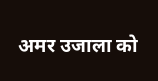अमर उजाला को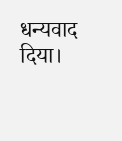धन्यवाद दिया।